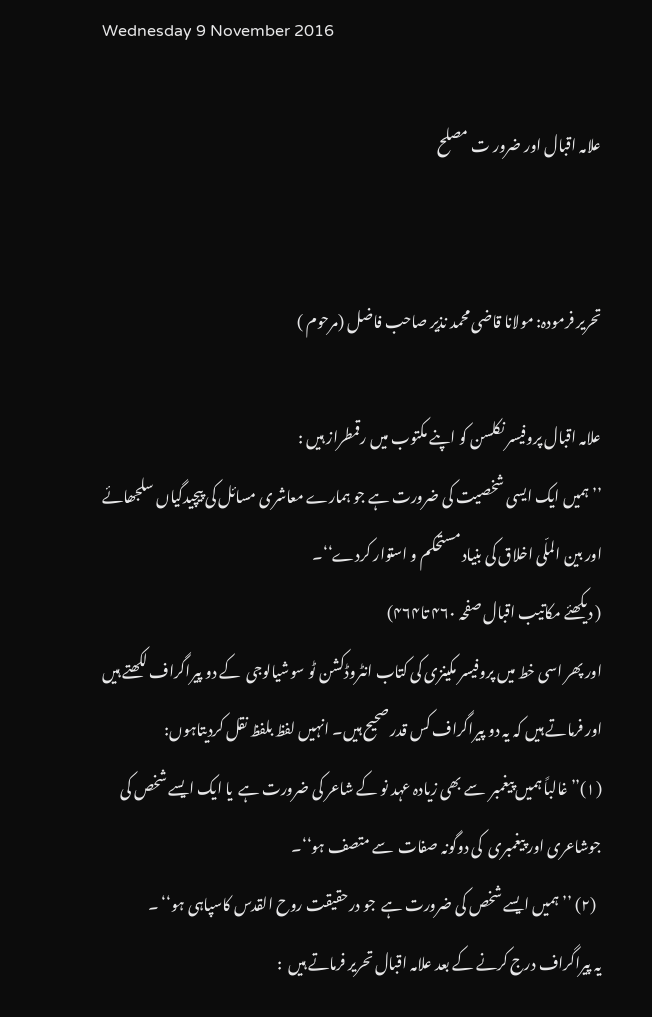Wednesday 9 November 2016

علامہ اقبال اور ضرور ت مصلح


تحریر فرمودہ: مولانا قاضی محمد نذیر صاحب فاضل (مرحوم )

علامہ اقبال پروفیسر نکلسن کو اپنے مکتوب میں رقمطراز ہیں :
’’ہمیں ایک ایسی شخصیت کی ضرورت ہے جو ہمارے معاشری مسائل کی پیچیدگیاں سلجھائے  اور بین الملّی اخلاق کی بنیاد مستحکم و استوار کردے‘‘۔
( دیکھئے مکاتیب اقبال صفحہ ۴۶۰ تا۴۶۴)
اور پھر اسی خط میں پروفیسر مکینزی کی کتاب انٹروڈکشن ٹو سوشیالوجی  کے دو پیراگراف لکھتے ہیں اور فرماتے ہیں کہ یہ دو پیراگراف کس قدر صحیح ہیں۔ انہیں لفظ بلفظ نقل کردیتاہوں:
(۱)’’غالباً ہمیں پیغمبر  سے بھی زیادہ عہد نو کے شاعر کی ضرورت ہے  یا ایک ایسے شخص کی جوشاعری اور پیغمبری  کی دوگونہ صفات  سے متصف ہو‘‘۔
  (۲) ’’ہمیں ایسے شخص کی ضرورت ہے  جو درحقیقت روح القدس کاسپاہی ہو‘‘ ۔
یہ پیراگراف درج کرنے کے بعد علامہ اقبال تحریر فرماتے ہیں  :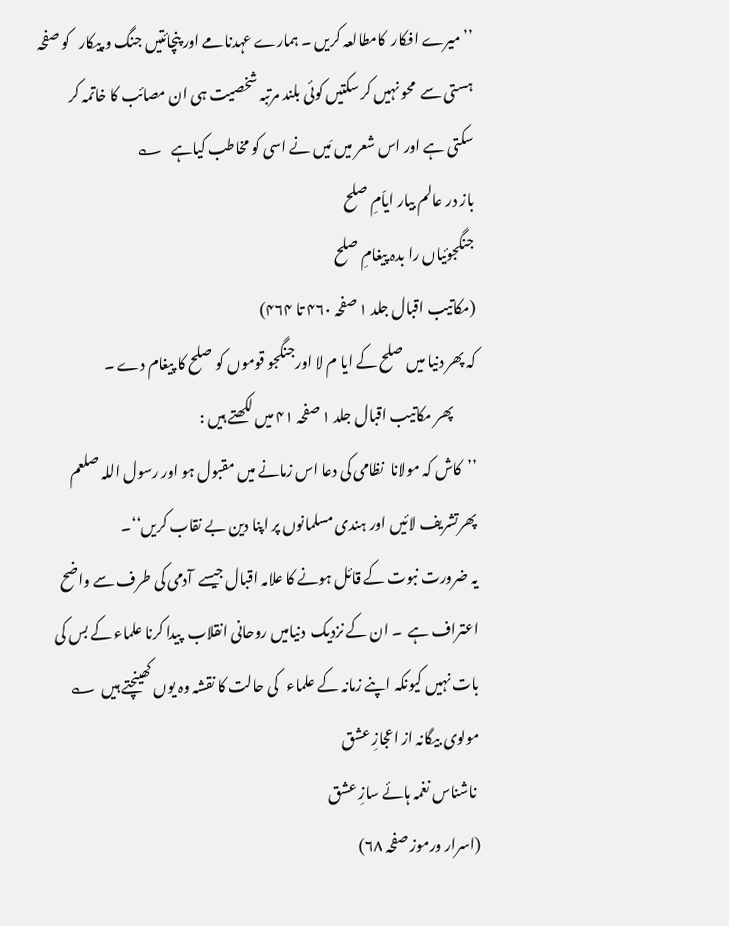’’میرے افکار  کامطالعہ کریں ۔ ہمارے عہدنامے اور پنچائتیں جنگ و پیکار   کو صفحہ ہستی سے  محو نہیں کر سکتیں کوئی بلند مرتبہ شخصیت ہی ان مصائب کا خاتمہ کر سکتی ہے اور اس شعر میں مَیں نے اسی کو مخاطب کیاہے   ؎
باز در عالم بیار ایاّمِ صلح
جنگجوئیاں را بدہ پیغامِ صلح
(مکاتیب اقبال جلد ۱ صفحہ ۴۶۰ تا ۴۶۴)
کہ پھر دنیا میں صلح کے ایا م لا اورجنگجو قوموں کو صلح کا پیغام دے ۔
        پھر مکاتیب اقبال جلد ۱ صفحہ ۴۱ میں لکھتے ہیں :
’’کاش کہ مولانا  نظامی کی دعا اس زمانے میں مقبول ہو اور رسول اللہ صلعم پھرتشریف لائیں اور ہندی مسلمانوں پر اپنا دین بے نقاب کریں‘‘۔
یہ ضرورت نبوت کے قائل ہونے کا علامہ اقبال جیسے  آدمی کی طرف سے واضح اعتراف ہے  ۔ ان کے نزدیک  دنیامیں روحانی انقلاب  پیدا کرنا علماء کے بس کی بات نہیں کیونکہ اپنے زمانہ کے علماء   کی حالت کا نقشہ وہ یوں کھینچتے ہیں  ؎
مولوی بیگانہ از اعجازِ عشق
 ناشناس نغمہ ہائے سازِ عشق
(اسرار ورموز صفحہ ۶۸)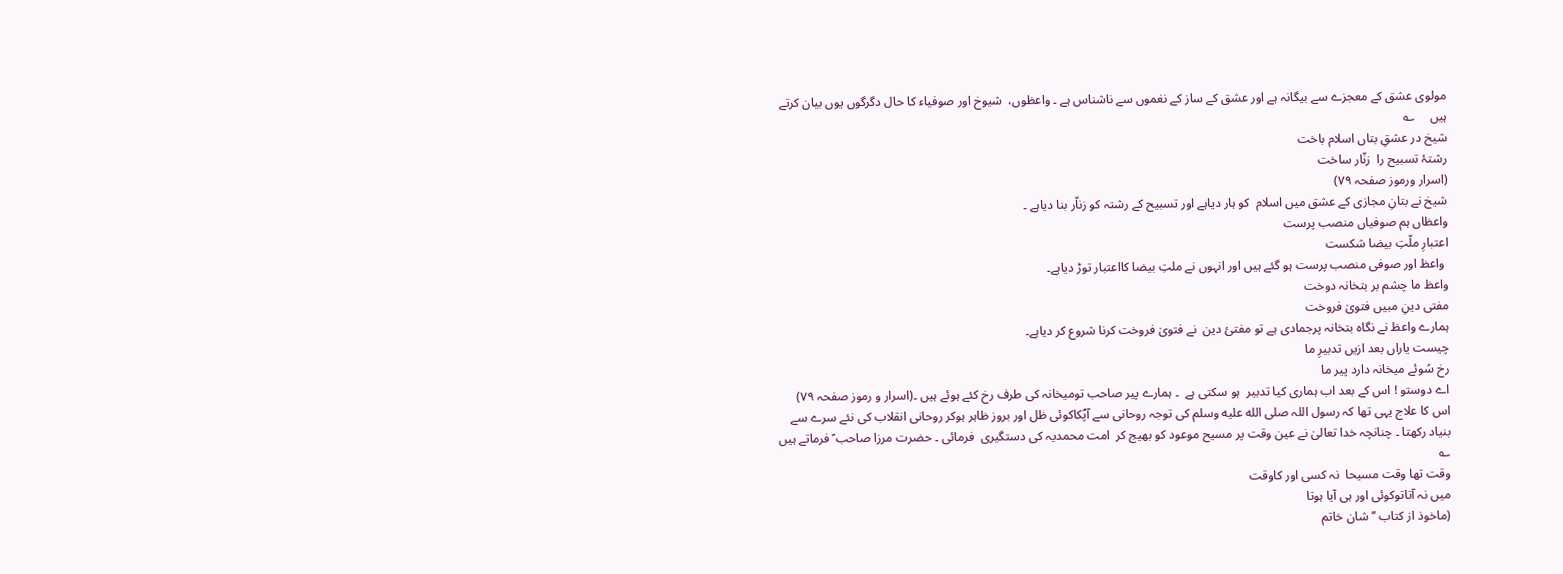مولوی عشق کے معجزے سے بیگانہ ہے اور عشق کے ساز کے نغموں سے ناشناس ہے ۔ واعظوں،  شیوخ اور صوفیاء کا حال دگرگوں یوں بیان کرتے ہیں     ؎
شیخ در عشقِ بتاں اسلام باخت
رشتۂ تسبیح را  زنّار ساخت
(اسرار ورموز صفحہ ۷۹)
شیخ نے بتانِ مجازی کے عشق میں اسلام  کو ہار دیاہے اور تسبیح کے رشتہ کو زناّر بنا دیاہے ۔
واعظاں ہم صوفیاں منصب پرست
اعتبارِ ملّتِ بیضا شکست
 واعظ اور صوفی منصب پرست ہو گئے ہیں اور انہوں نے ملتِ بیضا کااعتبار توڑ دیاہے۔
واعظ ما چشم بر بتخانہ دوخت
مفتی دینِ مبیں فتویٰ فروخت
ہمارے واعظ نے نگاہ بتخانہ پرجمادی ہے تو مفتیٔ دین  نے فتویٰ فروخت کرنا شروع کر دیاہے۔
چیست یاراں بعد ازیں تدبیرِ ما
رخ سُوئے میخانہ دارد پیر ما
اے دوستو ! اس کے بعد اب ہماری کیا تدبیر  ہو سکتی ہے  ۔ ہمارے پیر صاحب تومیخانہ کی طرف رخ کئے ہوئے ہیں ۔(اسرار و رموز صفحہ ۷۹)
اس کا علاج یہی تھا کہ رسول اللہ صلى الله عليه وسلم کی توجہ روحانی سے آپؐکاکوئی ظل اور بروز ظاہر ہوکر روحانی انقلاب کی نئے سرے سے  بنیاد رکھتا ۔ چنانچہ خدا تعالیٰ نے عین وقت پر مسیح موعود کو بھیج کر  امت محمدیہ کی دستگیری  فرمائی ۔ حضرت مرزا صاحب ؑ فرماتے ہیں  ؎
وقت تھا وقت مسیحا  نہ کسی اور کاوقت
میں نہ آتاتوکوئی اور ہی آیا ہوتا
(ماخوذ از کتاب ’’شان خاتم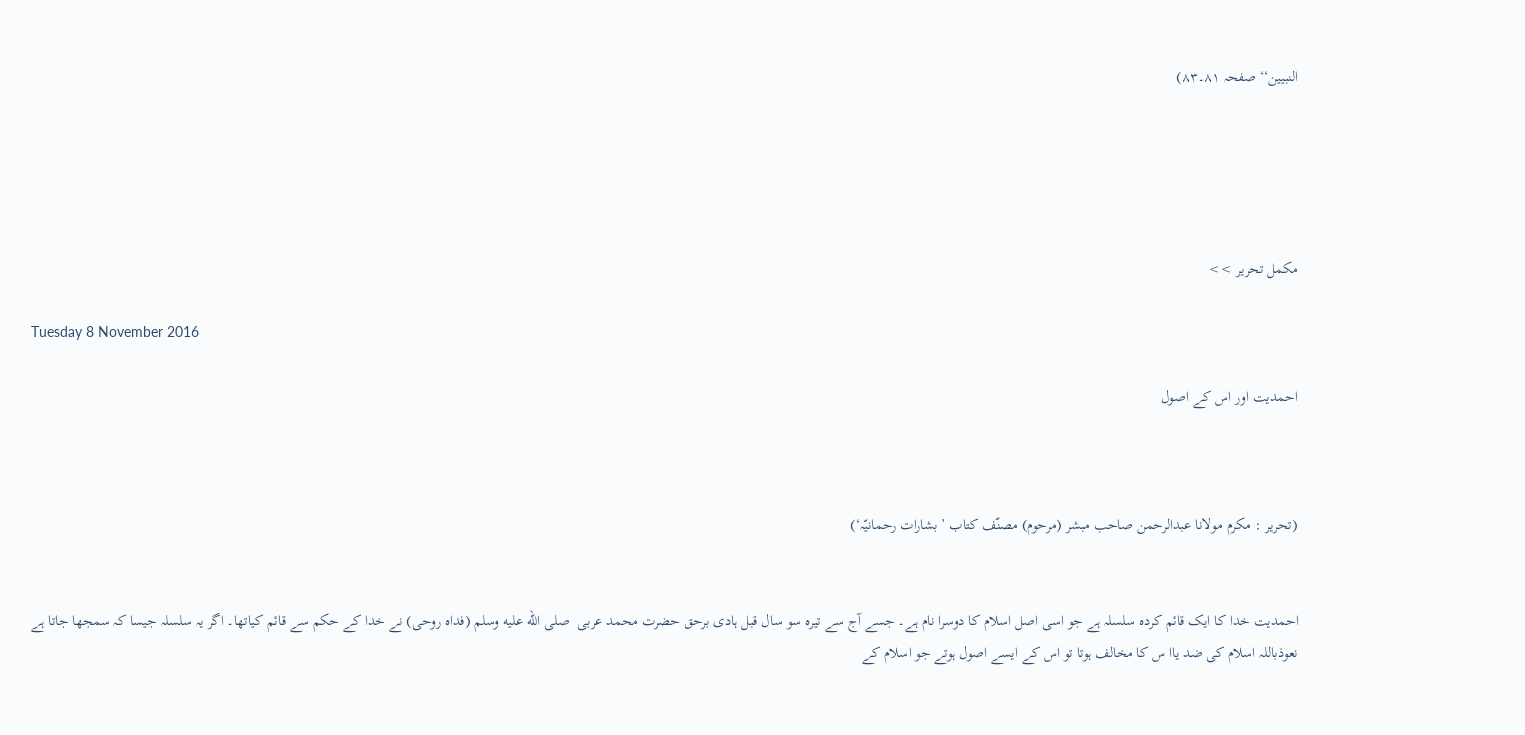النبیین‘‘ صفحہ ۸۱۔۸۳)





مکمل تحریر >>

Tuesday 8 November 2016

احمدیت اور اس کے اصول



(تحریر : مکرم مولانا عبدالرحمن صاحب مبشر (مرحوم) مصنّف کتاب ’ بشارات رحمانیّہ‘)


احمدیت خدا کا ایک قائم کردہ سلسلہ ہے جو اسی اصل اسلام کا دوسرا نام ہے۔ جسے آج سے تیرہ سو سال قبل ہادی برحق حضرت محمد عربی  صلى الله عليه وسلم (فداہ روحی) نے خدا کے حکم سے قائم کیاتھا۔ اگر یہ سلسلہ جیسا کہ سمجھا جاتا ہے نعوذباللہ اسلام کی ضد یاا س کا مخالف ہوتا تو اس کے ایسے اصول ہوتے جو اسلام کے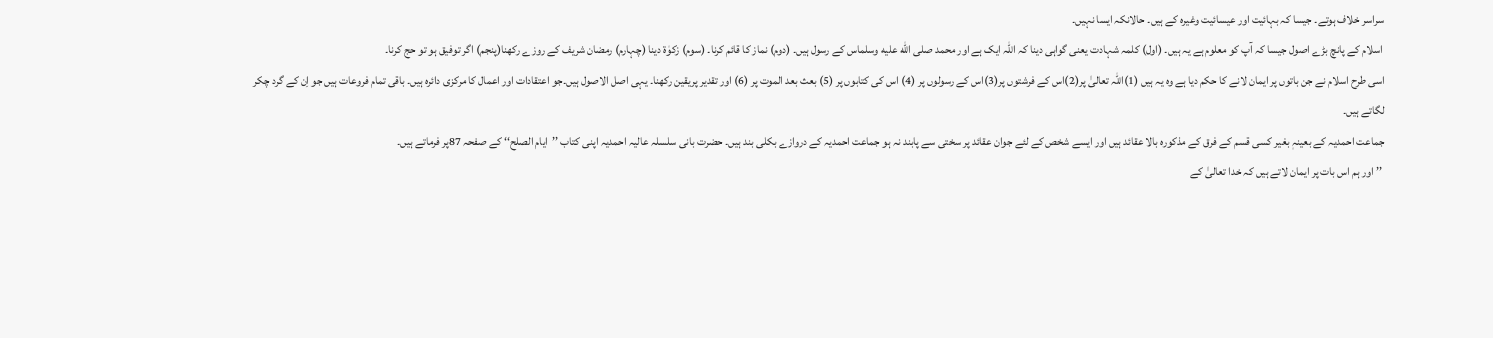سراسر خلاف ہوتے۔ جیسا کہ بہائیت اور عیسائیت وغیرہ کے ہیں۔ حالانکہ ایسا نہیں۔
 اسلام کے پانچ بڑے اصول جیسا کہ آپ کو معلوم ہے یہ ہیں۔ (اول) کلمہ شہادت یعنی گواہی دینا کہ اللہ ایک ہے اور محمد صلى الله عليه وسلماس کے رسول ہیں۔ (دوم) نماز کا قائم کرنا۔ (سوم) زکوٰۃ دینا (چہارم) رمضان شریف کے روزے رکھنا(پنجم) اگر توفیق ہو تو حج کرنا۔
اسی طرح اسلام نے جن باتوں پر ایمان لانے کا حکم دیا ہے وہ یہ ہیں (1)اللہ تعالیٰ پر(2)اس کے فرشتوں پر(3)اس کے رسولوں پر (4) اس کی کتابوں پر (5) بعث بعد الموت پر (6) اور تقدیر پریقین رکھنا۔ یہی اصل الاصول ہیں۔جو اعتقادات اور اعمال کا مرکزی دائرہ ہیں۔ باقی تمام فروعات ہیں جو اِن کے گرد چکر لگاتے ہیں۔
جماعت احمدیہ کے بعینہٖ بغیر کسی قسم کے فرق کے مذکورہ بالا عقائد ہیں اور ایسے شخص کے لئے جوان عقائد پر سختی سے پابند نہ ہو جماعت احمدیہ کے دروازے بکلی بند ہیں۔ حضرت بانی سلسلہ عالیہ احمدیہ اپنی کتاب ’’ایام الصلح‘‘ کے صفحہ 87پر فرماتے ہیں۔
 ’’اور ہم اس بات پر ایمان لاتے ہیں کہ خدا تعالیٰ کے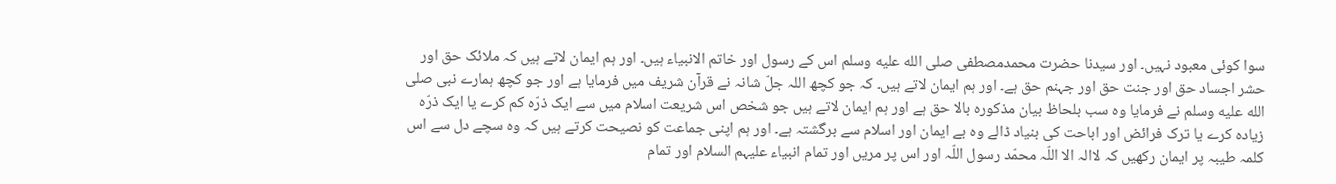سوا کوئی معبود نہیں۔ اور سیدنا حضرت محمدمصطفی صلى الله عليه وسلم اس کے رسول اور خاتم الانبیاء ہیں۔ اور ہم ایمان لاتے ہیں کہ ملائک حق اور حشر اجساد حق اور جنت حق اور جہنم حق ہے۔ اور ہم ایمان لاتے ہیں۔ کہ جو کچھ اللہ جلّ شانہ نے قرآن شریف میں فرمایا ہے اور جو کچھ ہمارے نبی صلى الله عليه وسلم نے فرمایا وہ سب بلحاظ بیان مذکورہ بالا حق ہے اور ہم ایمان لاتے ہیں جو شخص اس شریعت اسلام میں سے ایک ذرّہ کم کرے یا ایک ذرّہ زیادہ کرے یا ترک فرائض اور اباحت کی بنیاد ڈالے وہ بے ایمان اور اسلام سے برگشتہ ہے۔ اور ہم اپنی جماعت کو نصیحت کرتے ہیں کہ وہ سچے دل سے اس کلمہ طیبہ پر ایمان رکھیں کہ لاالہ الا اللّہ محمّد رسول اللّہ اور اس پر مریں اور تمام انبیاء علیہم السلام اور تمام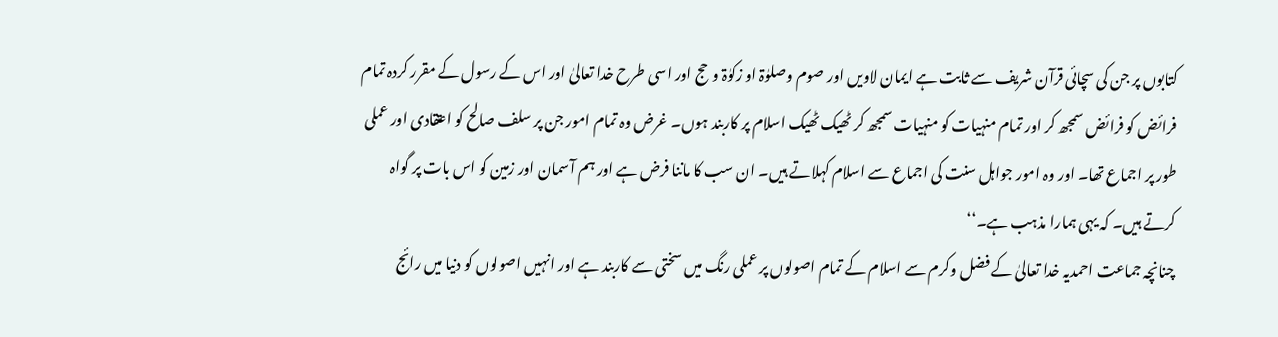کتابوں پر جن کی سچائی قرآن شریف سے ثابت ہے ایمان لاویں اور صوم وصلوٰۃ او زکوٰۃ وحج اور اسی طرح خدا تعالیٰ اور اس کے رسول کے مقرر کردہ تمام فرائض کو فرائض سمجھ کر اور تمام منہیات کو منہیات سمجھ کر ٹھیک ٹھیک اسلام پر کاربند ہوں۔ غرض وہ تمام امور جن پر سلف صالح کو اعتقادی اور عملی طور پر اجماع تھا۔ اور وہ امور جواہل سنت کی اجماع سے اسلام کہلاتے ہیں۔ ان سب کا ماننا فرض ہے اور ہم آسمان اور زمین کو اس بات پر گواہ کرتے ہیں۔ کہ یہی ہمارا مذہب ہے۔‘‘
چنانچہ جماعت احمدیہ خدا تعالیٰ کے فضل وکرم سے اسلام کے تمام اصولوں پر عملی رنگ میں سختی سے کاربند ہے اور انہیں اصولوں کو دنیا میں رائج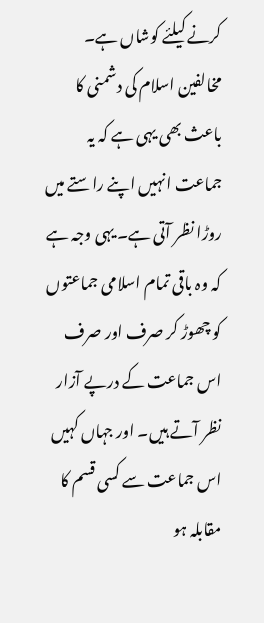کرنے کیلئے کوشاں ہے۔ مخالفین اسلام کی دشمنی کا باعث بھی یہی ہے کہ یہ جماعت انہیں اپنے راستے میں روڑا نظر آتی ہے۔ یہی وجہ ہے کہ وہ باقی تمام اسلامی جماعتوں کو چھوڑ کر صرف اور صرف اس جماعت کے درپے آزار نظر آتے ہیں۔ اور جہاں کہیں اس جماعت سے کسی قسم کا مقابلہ ہو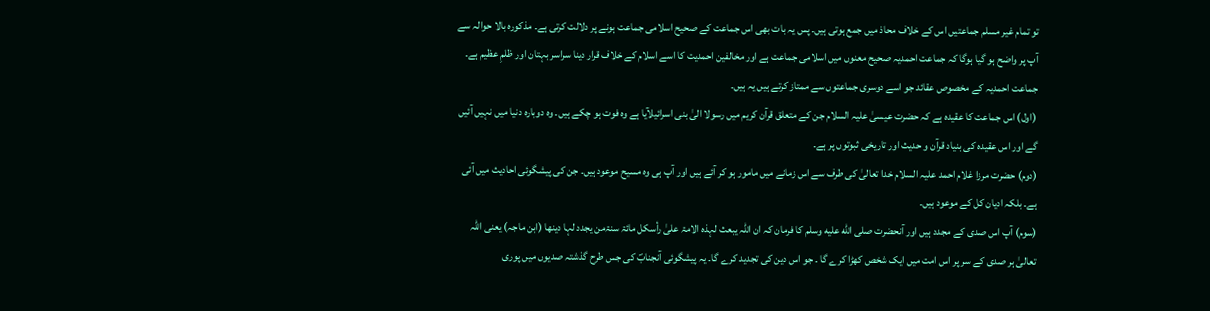تو تمام غیر مسلم جماعتیں اس کے خلاف محاذ میں جمع ہوتی ہیں۔ پس یہ بات بھی اس جماعت کے صحیح اسلامی جماعت ہونے پر دلالت کرتی ہے۔ مذکورہ بالا حوالہ سے آپ پر واضح ہو گیا ہوگا کہ جماعت احمدیہ صحیح معنوں میں اسلامی جماعت ہے اور مخالفین احمدیت کا اسے اسلام کے خلاف قرار دینا سراسر بہتان اور ظلمِ عظیم ہے۔
جماعت احمدیہ کے مخصوص عقائد جو اسے دوسری جماعتوں سے ممتاز کرتے ہیں یہ ہیں۔
 (اول) اس جماعت کا عقیدہ ہے کہ حضرت عیسیٰ علیہ السلام جن کے متعلق قرآن کریم میں رسولا الیٰ بنی اسرائیلآیا ہے وہ فوت ہو چکے ہیں۔ وہ دوبارہ دنیا میں نہیں آئیں گے اور اس عقیدہ کی بنیاد قرآن و حدیث اور تاریخی ثبوتوں پر ہے۔
(دوم) حضرت مرزا غلام احمد علیہ السلام خدا تعالیٰ کی طرف سے اس زمانے میں مامور ہو کر آئے ہیں اور آپ ہی وہ مسیح موعود ہیں۔ جن کی پیشگوئی احادیث میں آئی ہے۔ بلکہ ادیان کل کے موعود ہیں۔
(سوم) آپ اس صدی کے مجدد ہیں اور آنحضرت صلى الله عليه وسلم کا فرمان کہ ان اللّٰہ یبعث لہذہ الامۃ علیٰ رأسکل مائۃ سنۃمن یجدد لہا دینھا (ابن ماجہ) یعنی اللہ تعالیٰ ہر صدی کے سر پر اس امت میں ایک شخص کھڑا کرے گا ۔ جو اس دین کی تجدید کرے گا۔ یہ پیشگوئی آنجنابؐ کی جس طرح گذشتہ صدیوں میں پوری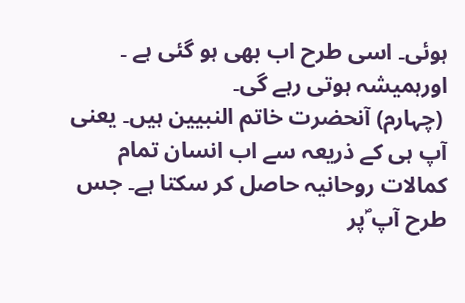ہوئی۔ اسی طرح اب بھی ہو گئی ہے ۔ اورہمیشہ ہوتی رہے گی۔
 (چہارم) آنحضرت خاتم النبیین ہیں۔ یعنی آپ ہی کے ذریعہ سے اب انسان تمام کمالات روحانیہ حاصل کر سکتا ہے۔ جس طرح آپ ؐپر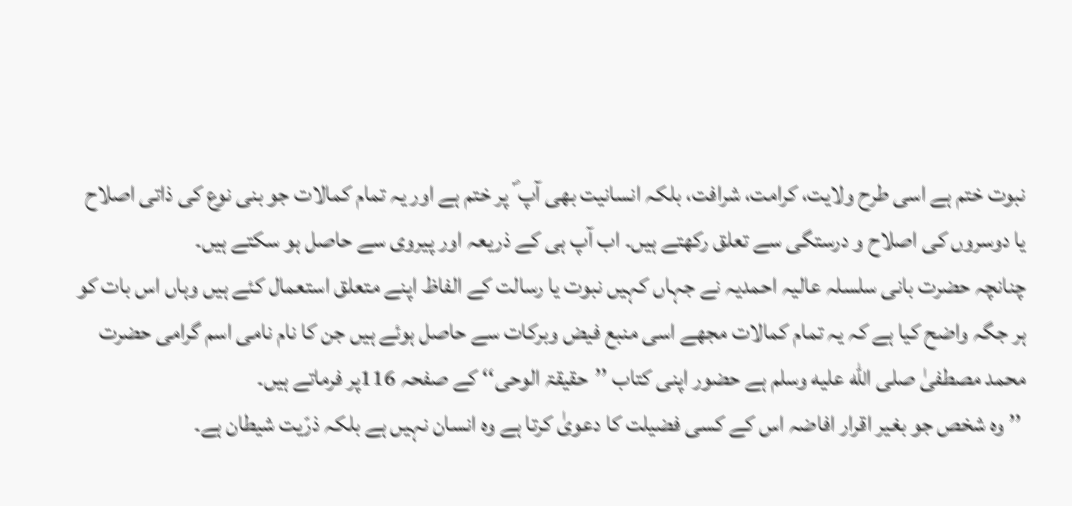نبوت ختم ہے اسی طرح ولایت، کرامت، شرافت، بلکہ انسانیت بھی آپ ؐ پر ختم ہے اور یہ تمام کمالات جو بنی نوع کی ذاتی اصلاح یا دوسروں کی اصلاح و درستگی سے تعلق رکھتے ہیں۔ اب آپ ہی کے ذریعہ اور پیروی سے حاصل ہو سکتے ہیں۔
چنانچہ حضرت بانی سلسلہ عالیہ احمدیہ نے جہاں کہیں نبوت یا رسالت کے الفاظ اپنے متعلق استعمال کئے ہیں وہاں اس بات کو ہر جگہ واضح کیا ہے کہ یہ تمام کمالات مجھے اسی منبع فیض وبرکات سے حاصل ہوئے ہیں جن کا نام نامی اسم گرامی حضرت محمد مصطفیٰ صلى الله عليه وسلم ہے حضور اپنی کتاب ’’حقیقۃ الوحی‘‘ کے صفحہ 116پر فرماتے ہیں۔
 ’’ وہ شخص جو بغیر اقرار افاضہ اس کے کسی فضیلت کا دعویٰ کرتا ہے وہ انسان نہیں ہے بلکہ ذرّیت شیطان ہے۔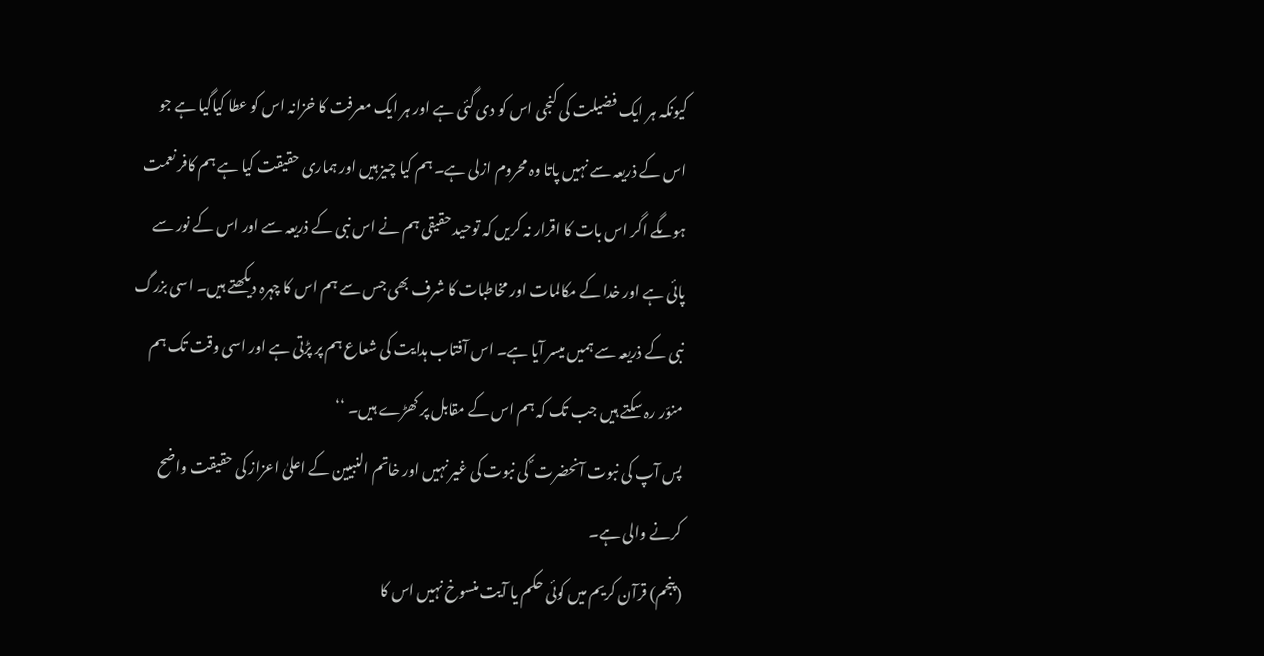کیونکہ ہر ایک فضیلت کی کنجی اس کو دی گئی ہے اور ہر ایک معرفت کا خزانہ اس کو عطا کیاگیا ہے جو اس کے ذریعہ سے نہیں پاتا وہ محروم ازلی ہے۔ ہم کیا چیز ہیں اور ہماری حقیقت کیا ہے ہم کافر نعمت ہوںگے اگر اس بات کا اقرار نہ کریں کہ توحید حقیقی ہم نے اس نبی کے ذریعہ سے اور اس کے نور سے پائی ہے اور خدا کے مکالمات اور مخاطبات کا شرف بھی جس سے ہم اس کا چہرہ دیکھتے ہیں۔ اسی بزرگ نبی کے ذریعہ سے ہمیں میسر آیا ہے۔ اس آفتاب ہدایت کی شعاع ہم پر پڑتی ہے اور اسی وقت تک ہم منوّر رہ سکتے ہیں جب تک کہ ہم اس کے مقابل پر کھڑے ہیں۔ ‘‘
پس آپ کی نبوت آنحضرت ؐ کی نبوت کی غیر نہیں اور خاتم النبیین کے اعلیٰ اعزاز کی حقیقت واضح کرنے والی ہے۔
(پنجم) قرآن کریم میں کوئی حکم یا آیت منسوخ نہیں اس کا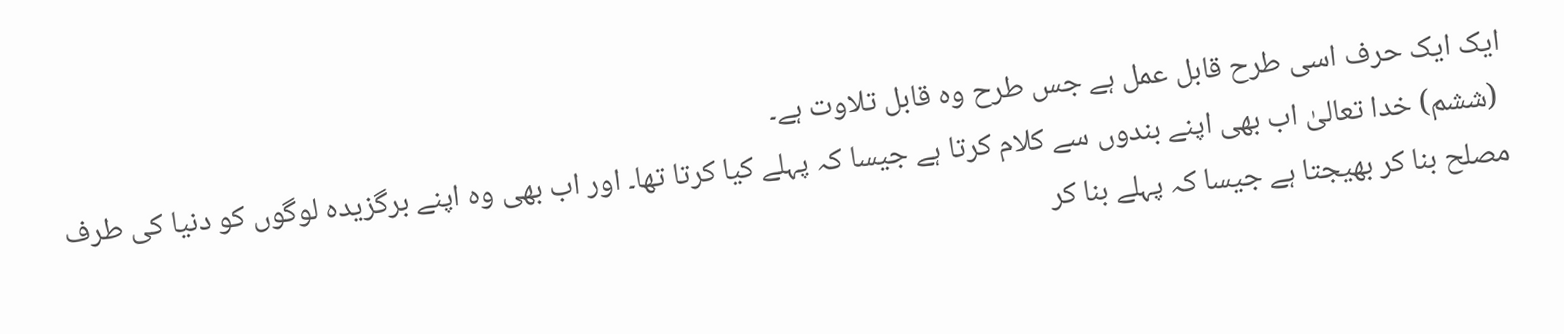ایک ایک حرف اسی طرح قابل عمل ہے جس طرح وہ قابل تلاوت ہے۔
 (ششم) خدا تعالیٰ اب بھی اپنے بندوں سے کلام کرتا ہے جیسا کہ پہلے کیا کرتا تھا۔ اور اب بھی وہ اپنے برگزیدہ لوگوں کو دنیا کی طرف مصلح بنا کر بھیجتا ہے جیسا کہ پہلے بنا کر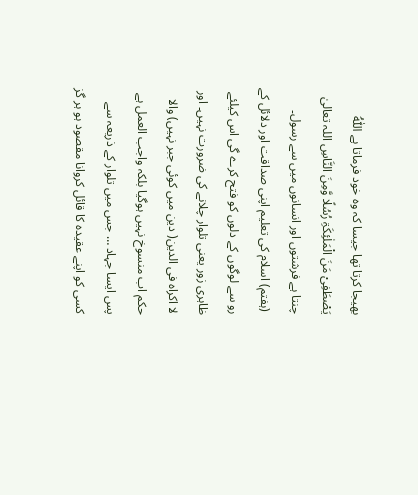بھیجا کرتا تھا جیسا کہ وہ خود فرماتا ہے اَللّٰہُ یَصْطَفِیْ مَنَ الْمَلٰئِکَۃِ رُسُلًا وَّمِنَ النَّاسِ اللہ تعالیٰ چنتا ہے فرشتوں اور انسانوں میں سے رسول۔
 (ہفتم) اسلام کی تعلیم اپنی صداقت اور دلائل کے رو سے لوگوں کے دلوں کو فتح کرے گی اس کیلئے ظاہری زور یعنی تلوار چلانے کی ضرورت نہیں۔ اور لا اکراہ فی الدین( دین میں کوئی جبر نہیں) والا حکم اب منسوخ نہیں ہوگیا بلکہ واجب العمل ہے پس ایسا جہاد … جس میں تلوار کے ذریعہ سے کسی کو اپنے عقیدہ کا قائل کروانا مقصود ہو ہر گز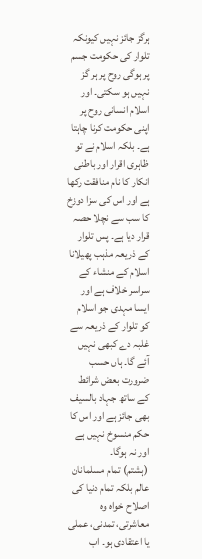ہرگز جائز نہیں کیونکہ تلوار کی حکومت جسم پر ہوگی روح پر ہر گز نہیں ہو سکتی۔ اور اسلام انسانی روح پر اپنی حکومت کرنا چاہتا ہے۔ بلکہ اسلام نے تو ظاہری اقرار اور باطنی انکار کا نام منافقت رکھا ہے اور اس کی سزا دوزخ کا سب سے نچلا حصہ قرار دیا ہے۔ پس تلوار کے ذریعہ مذہب پھیلانا اسلام کے منشاء کے سراسر خلاف ہے اور ایسا مہدی جو اسلام کو تلوار کے ذریعہ سے غلبہ دے کبھی نہیں آئے گا۔ ہاں حسب ضرورت بعض شرائط کے ساتھ جہاد بالسیف بھی جائز ہے اور اس کا حکم منسوخ نہیں ہے اور نہ ہوگا۔
 (ہشتم) تمام مسلمانان عالم بلکہ تمام دنیا کی اصلاح خواہ وہ معاشرتی، تمدنی، عملی یا اعتقادی ہو۔ اب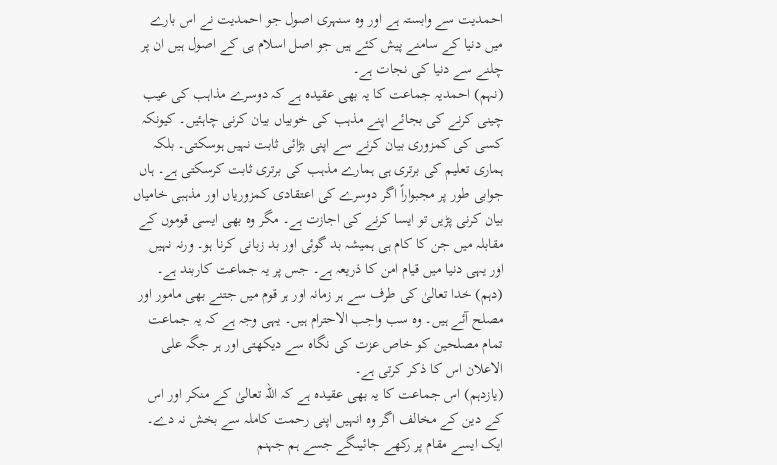احمدیت سے وابستہ ہے اور وہ سنہری اصول جو احمدیت نے اس بارے میں دنیا کے سامنے پیش کئے ہیں جو اصل اسلام ہی کے اصول ہیں ان پر چلنے سے دنیا کی نجات ہے۔
(نہم) احمدیہ جماعت کا یہ بھی عقیدہ ہے کہ دوسرے مذاہب کی عیب چینی کرنے کی بجائے اپنے مذہب کی خوبیاں بیان کرنی چاہئیں۔ کیونکہ کسی کی کمزوری بیان کرنے سے اپنی بڑائی ثابت نہیں ہوسکتی۔ بلکہ ہماری تعلیم کی برتری ہی ہمارے مذہب کی برتری ثابت کرسکتی ہے۔ ہاں جوابی طور پر مجبواراً اگر دوسرے کی اعتقادی کمزوریاں اور مذہبی خامیاں بیان کرنی پڑیں تو ایسا کرنے کی اجازت ہے۔ مگر وہ بھی ایسی قوموں کے مقابلہ میں جن کا کام ہی ہمیشہ بد گوئی اور بد زبانی کرنا ہو۔ ورنہ نہیں اور یہی دنیا میں قیام امن کا ذریعہ ہے۔ جس پر یہ جماعت کاربند ہے۔
(دہم) خدا تعالیٰ کی طرف سے ہر زمانہ اور ہر قوم میں جتنے بھی مامور اور مصلح آئے ہیں۔ وہ سب واجب الاحترام ہیں۔ یہی وجہ ہے کہ یہ جماعت تمام مصلحین کو خاص عزت کی نگاہ سے دیکھتی اور ہر جگہ علی الاعلان اس کا ذکر کرتی ہے۔
(یازدہم) اس جماعت کا یہ بھی عقیدہ ہے کہ اللہ تعالیٰ کے منکر اور اس کے دین کے مخالف اگر وہ انہیں اپنی رحمت کاملہ سے بخش نہ دے۔ ایک ایسے مقام پر رکھے جائیںگے جسے ہم جہنم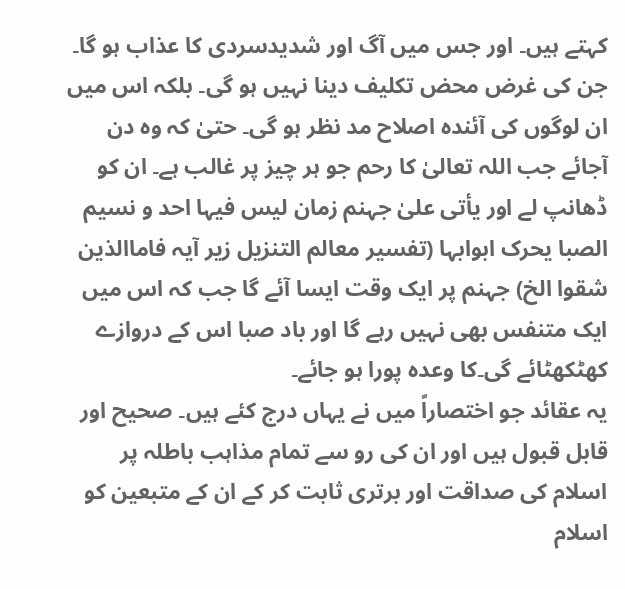کہتے ہیں۔ اور جس میں آگ اور شدیدسردی کا عذاب ہو گا۔ جن کی غرض محض تکلیف دینا نہیں ہو گی۔ بلکہ اس میں ان لوگوں کی آئندہ اصلاح مد نظر ہو گی۔ حتیٰ کہ وہ دن آجائے جب اللہ تعالیٰ کا رحم جو ہر چیز پر غالب ہے۔ ان کو ڈھانپ لے اور یأتی علیٰ جہنم زمان لیس فیہا احد و نسیم الصبا یحرک ابوابہا (تفسیر معالم التنزیل زیر آیہ فاماالذین شقوا الخ) جہنم پر ایک وقت ایسا آئے گا جب کہ اس میں ایک متنفس بھی نہیں رہے گا اور باد صبا اس کے دروازے کھٹکھٹائے گی۔کا وعدہ پورا ہو جائے۔
یہ عقائد جو اختصاراً میں نے یہاں درج کئے ہیں۔ صحیح اور قابل قبول ہیں اور ان کی رو سے تمام مذاہب باطلہ پر اسلام کی صداقت اور برتری ثابت کر کے ان کے متبعین کو اسلام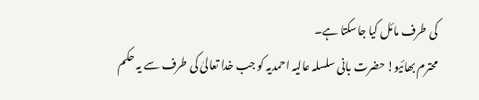کی طرف مائل کیا جاسکتا ہے۔
محترم بھائیو! حضرت بانی سلسلہ عالیہ احمدیہ کو جب خدا تعالیٰ کی طرف سے یہ حکم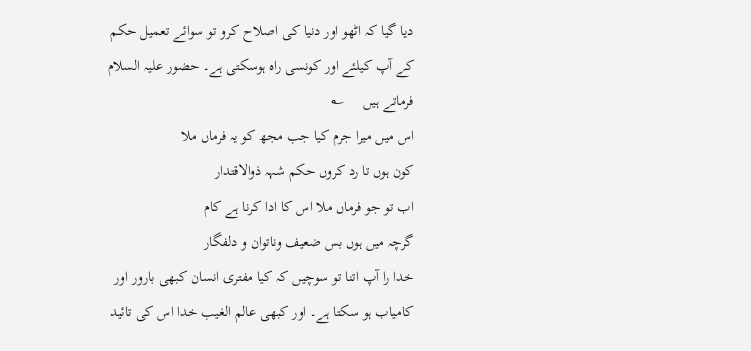دیا گیا کہ اٹھو اور دنیا کی اصلاح کرو تو سوائے تعمیل حکم کے آپ کیلئے اور کونسی راہ ہوسکتی ہے۔ حضور علیہ السلام فرماتے ہیں     ؎
اس میں میرا جرم کیا جب مجھ کو یہ فرماں ملا
کون ہوں تا رد کروں حکم شہہ ذوالاقتدار
اب تو جو فرماں ملا اس کا ادا کرنا ہے کام
گرچہ میں ہوں بس ضعیف وناتوان و دلفگار
خدا را آپ اتنا تو سوچیں کہ کیا مفتری انسان کبھی بارور اور کامیاب ہو سکتا ہے۔ اور کبھی عالم الغیب خدا اس کی تائید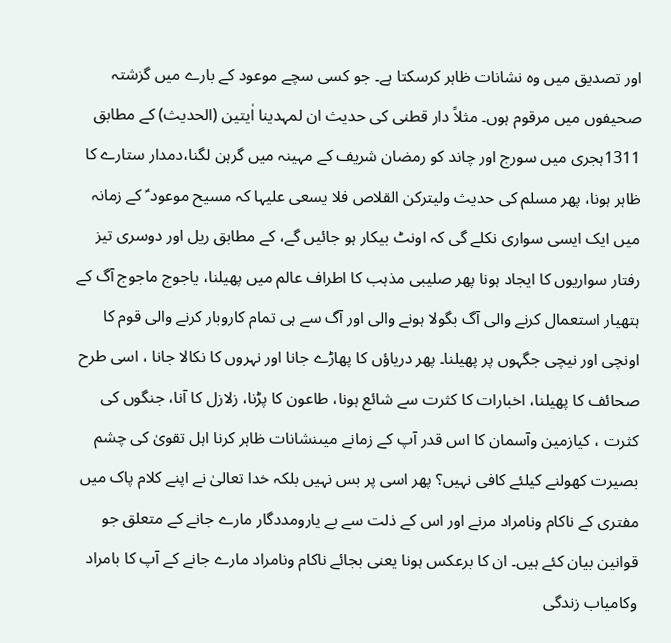اور تصدیق میں وہ نشانات ظاہر کرسکتا ہے۔ جو کسی سچے موعود کے بارے میں گزشتہ صحیفوں میں مرقوم ہوں۔ مثلاً دار قطنی کی حدیث ان لمہدینا اٰیتین (الحدیث) کے مطابق 1311ہجری میں سورج اور چاند کو رمضان شریف کے مہینہ میں گرہن لگنا،دمدار ستارے کا ظاہر ہونا، پھر مسلم کی حدیث ولیترکن القلاص فلا یسعی علیہا کہ مسیح موعود ؑ کے زمانہ میں ایک ایسی سواری نکلے گی کہ اونٹ بیکار ہو جائیں گے، کے مطابق ریل اور دوسری تیز رفتار سواریوں کا ایجاد ہونا پھر صلیبی مذہب کا اطراف عالم میں پھیلنا، یاجوج ماجوج آگ کے ہتھیار استعمال کرنے والی آگ بگولا ہونے والی اور آگ سے ہی تمام کاروبار کرنے والی قوم کا اونچی اور نیچی جگہوں پر پھیلنا۔ پھر دریاؤں کا پھاڑے جانا اور نہروں کا نکالا جانا ، اسی طرح صحائف کا پھیلنا، اخبارات کا کثرت سے شائع ہونا، طاعون کا پڑنا، زلازل کا آنا، جنگوں کی کثرت ، کیازمین وآسمان کا اس قدر آپ کے زمانے میںنشانات ظاہر کرنا اہل تقویٰ کی چشم بصیرت کھولنے کیلئے کافی نہیں؟ پھر اسی پر بس نہیں بلکہ خدا تعالیٰ نے اپنے کلام پاک میں مفتری کے ناکام ونامراد مرنے اور اس کے ذلت سے بے یارومددگار مارے جانے کے متعلق جو قوانین بیان کئے ہیں۔ ان کا برعکس ہونا یعنی بجائے ناکام ونامراد مارے جانے کے آپ کا بامراد وکامیاب زندگی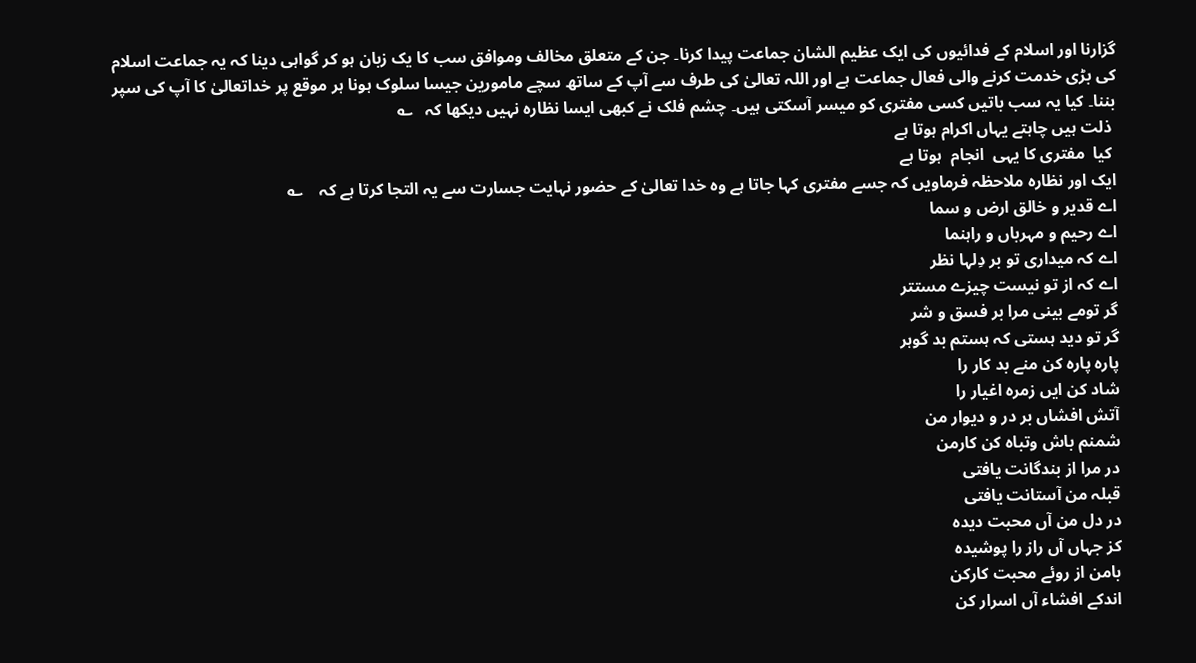گزارنا اور اسلام کے فدائیوں کی ایک عظیم الشان جماعت پیدا کرنا۔ جن کے متعلق مخالف وموافق سب کا یک زبان ہو کر گواہی دینا کہ یہ جماعت اسلام کی بڑی خدمت کرنے والی فعال جماعت ہے اور اللہ تعالیٰ کی طرف سے آپ کے ساتھ سچے مامورین جیسا سلوک ہونا ہر موقع پر خداتعالیٰ کا آپ کی سپر بننا۔ کیا یہ سب باتیں کسی مفتری کو میسر آسکتی ہیں۔ چشم فلک نے کبھی ایسا نظارہ نہیں دیکھا کہ   ؎
 ذلت ہیں چاہتے یہاں اکرام ہوتا ہے
 کیا  مفتری کا یہی  انجام  ہوتا ہے
ایک اور نظارہ ملاحظہ فرماویں کہ جسے مفتری کہا جاتا ہے وہ خدا تعالیٰ کے حضور نہایت جسارت سے یہ التجا کرتا ہے کہ    ؎
اے قدیر و خالق ارض و سما
اے رحیم و مہرباں و راہنما
اے کہ میداری تو بر دِلہا نظر
اے کہ از تو نیست چیزے مستتر
گر تومے بینی مرا بر فسق و شر
گر تو دید ہستی کہ ہستم بد گوہر
پارہ پارہ کن منے بد کار را
شاد کن ایں زمرہ اغیار را
آتش افشاں بر در و دیوار من
شمنم باش وتباہ کن کارمن
در مرا از بندگانت یافتی
قبلہ من آستانت یافتی
در دل من آں محبت دیدہ
کز جہاں آں راز را پوشیدہ
بامن از روئے محبت کارکن
اندکے افشاء آں اسرار کن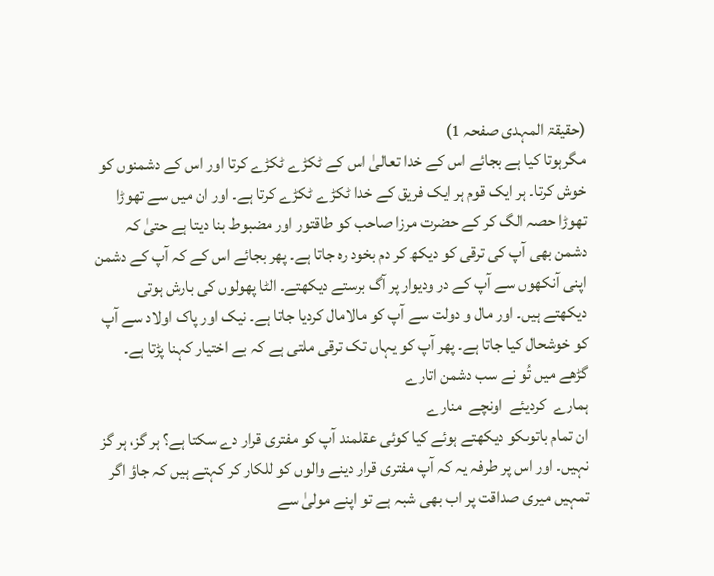(حقیقۃ المہدی صفحہ 1)
مگرہوتا کیا ہے بجائے اس کے خدا تعالیٰ اس کے ٹکڑے ٹکڑے کرتا اور اس کے دشمنوں کو خوش کرتا۔ ہر ایک قوم ہر ایک فریق کے خدا ٹکڑے ٹکڑے کرتا ہے۔ اور ان میں سے تھوڑا تھوڑا حصہ الگ کر کے حضرت مرزا صاحب کو طاقتور اور مضبوط بنا دیتا ہے حتیٰ کہ دشمن بھی آپ کی ترقی کو دیکھ کر دم بخود رہ جاتا ہے۔ پھر بجائے اس کے کہ آپ کے دشمن اپنی آنکھوں سے آپ کے در ودیوار پر آگ برستے دیکھتے۔ الٹا پھولوں کی بارش ہوتی دیکھتے ہیں۔ اور مال و دولت سے آپ کو مالامال کردیا جاتا ہے۔ نیک اور پاک اولاد سے آپ کو خوشحال کیا جاتا ہے۔ پھر آپ کو یہاں تک ترقی ملتی ہے کہ بے اختیار کہنا پڑتا ہے۔
گڑھے میں تُو نے سب دشمن اتارے
ہمارے  کردیئے  اونچے  منارے
ان تمام باتوںکو دیکھتے ہوئے کیا کوئی عقلمند آپ کو مفتری قرار دے سکتا ہے؟ ہر گز، ہر گز نہیں۔ اور اس پر طرفہ یہ کہ آپ مفتری قرار دینے والوں کو للکار کر کہتے ہیں کہ جاؤ اگر تمہیں میری صداقت پر اب بھی شبہ ہے تو اپنے مولیٰ سے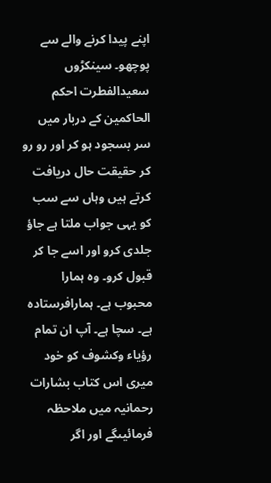اپنے پیدا کرنے والے سے پوچھو۔ سینکڑوں سعیدالفطرت احکم الحاکمین کے دربار میں سر بسجود ہو کر اور رو رو کر حقیقت حال دریافت کرتے ہیں وہاں سے سب کو یہی جواب ملتا ہے جاؤ جلدی کرو اور اسے جا کر قبول کرو۔ وہ ہمارا محبوب ہے۔ ہمارافرستادہ ہے۔ سچا ہے۔ آپ ان تمام رؤیاء وکشوف کو خود میری اس کتاب بشارات رحمانیہ میں ملاحظہ فرمائیںگے اور اگر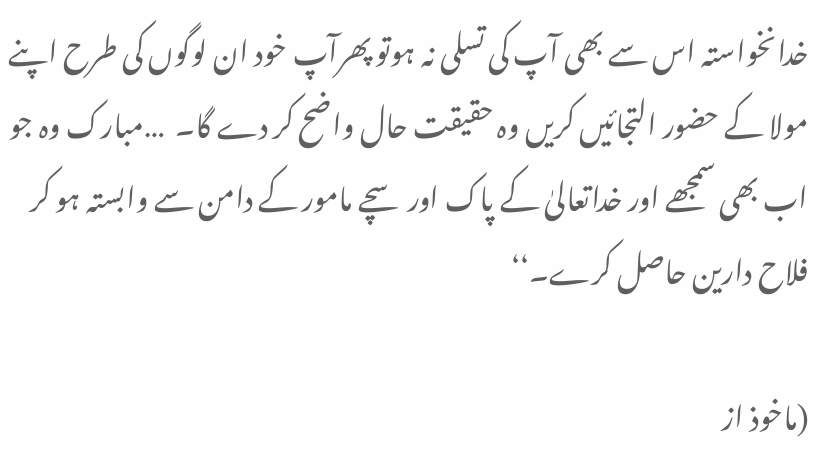خدانخواستہ اس سے بھی آپ کی تسلی نہ ہوتو پھرآپ خود ان لوگوں کی طرح اپنے مولا کے حضور التجائیں کریں وہ حقیقت حال واضح کر دے گا۔  …مبارک وہ جو اب بھی سمجھے اور خداتعالیٰ کے پاک اور سچے مامور کے دامن سے وابستہ ہو کر فلاح دارین حاصل کرے۔‘‘

(ماخوذ از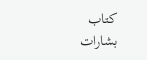کتاب بشارات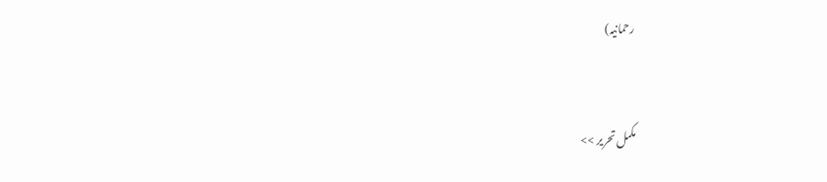رحمانیہ)


مکمل تحریر >>